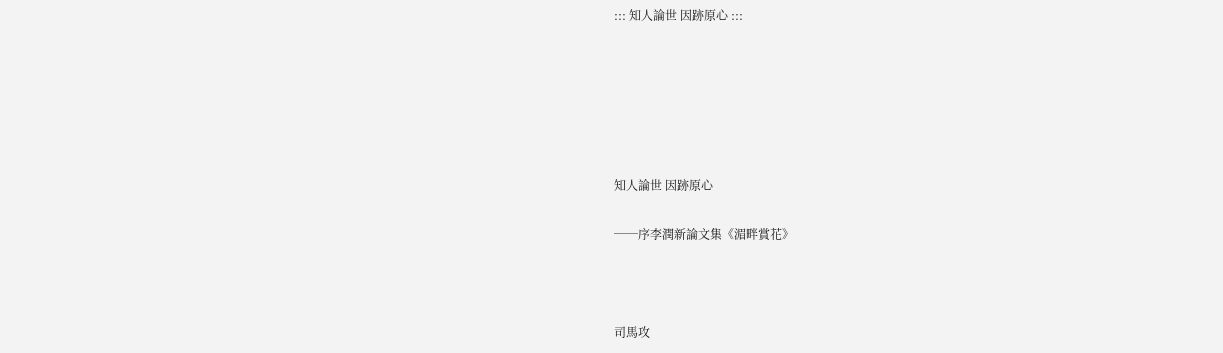::: 知人論世 因跡原心 :::






知人論世 因跡原心

──序李潤新論文集《湄畔賞花》



司馬攻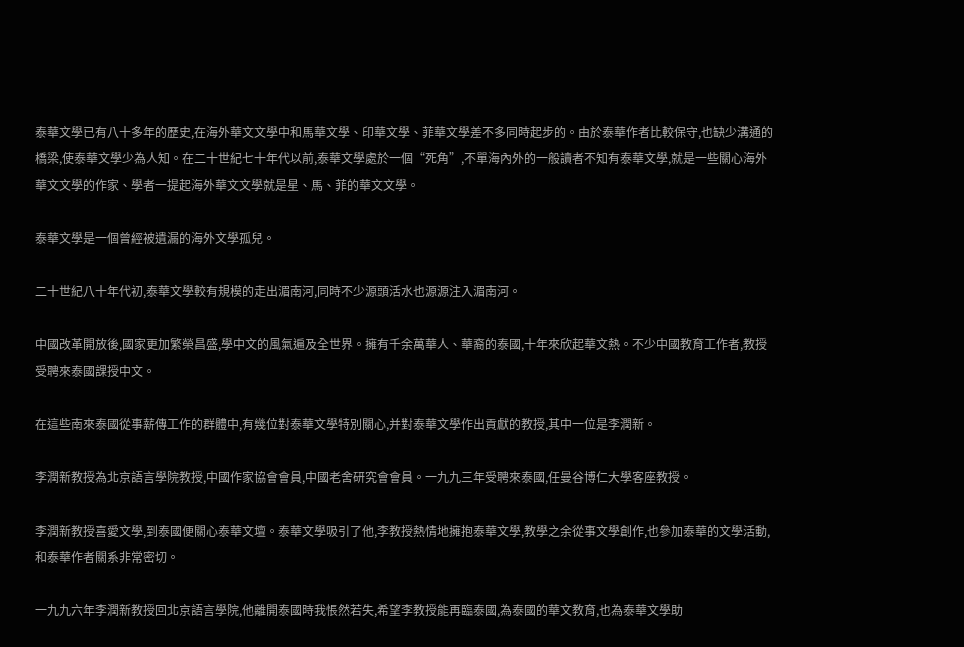泰華文學已有八十多年的歷史,在海外華文文學中和馬華文學、印華文學、菲華文學差不多同時起步的。由於泰華作者比較保守,也缺少溝通的橋梁,使泰華文學少為人知。在二十世紀七十年代以前,泰華文學處於一個“死角”,不單海內外的一般讀者不知有泰華文學,就是一些關心海外華文文學的作家、學者一提起海外華文文學就是星、馬、菲的華文文學。

泰華文學是一個曾經被遺漏的海外文學孤兒。

二十世紀八十年代初,泰華文學較有規模的走出湄南河,同時不少源頭活水也源源注入湄南河。

中國改革開放後,國家更加繁榮昌盛,學中文的風氣遍及全世界。擁有千余萬華人、華裔的泰國,十年來欣起華文熱。不少中國教育工作者,教授受聘來泰國課授中文。

在這些南來泰國從事薪傳工作的群體中,有幾位對泰華文學特別關心,并對泰華文學作出貢獻的教授,其中一位是李潤新。

李潤新教授為北京語言學院教授,中國作家協會會員,中國老舍研究會會員。一九九三年受聘來泰國,任曼谷博仁大學客座教授。

李潤新教授喜愛文學,到泰國便關心泰華文壇。泰華文學吸引了他,李教授熱情地擁抱泰華文學,教學之余從事文學創作,也參加泰華的文學活動,和泰華作者關系非常密切。

一九九六年李潤新教授回北京語言學院,他離開泰國時我悵然若失,希望李教授能再臨泰國,為泰國的華文教育,也為泰華文學助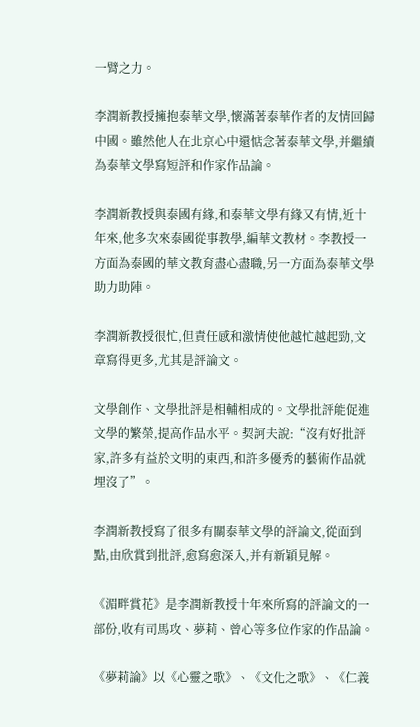一臂之力。

李潤新教授擁抱泰華文學,懷滿著泰華作者的友情回歸中國。雖然他人在北京心中還惦念著泰華文學,并繼續為泰華文學寫短評和作家作品論。

李潤新教授與泰國有緣,和泰華文學有緣又有情,近十年來,他多次來泰國從事教學,編華文教材。李教授一方面為泰國的華文教育盡心盡職,另一方面為泰華文學助力助陣。

李潤新教授很忙,但責任感和激情使他越忙越起勁,文章寫得更多,尤其是評論文。

文學創作、文學批評是相輔相成的。文學批評能促進文學的繁榮,提高作品水平。契訶夫說:“沒有好批評家,許多有益於文明的東西,和許多優秀的藝術作品就埋沒了”。

李潤新教授寫了很多有關泰華文學的評論文,從面到點,由欣賞到批評,愈寫愈深入,并有新穎見解。

《湄畔賞花》是李潤新教授十年來所寫的評論文的一部份,收有司馬攻、夢莉、曾心等多位作家的作品論。

《夢莉論》以《心靈之歌》、《文化之歌》、《仁義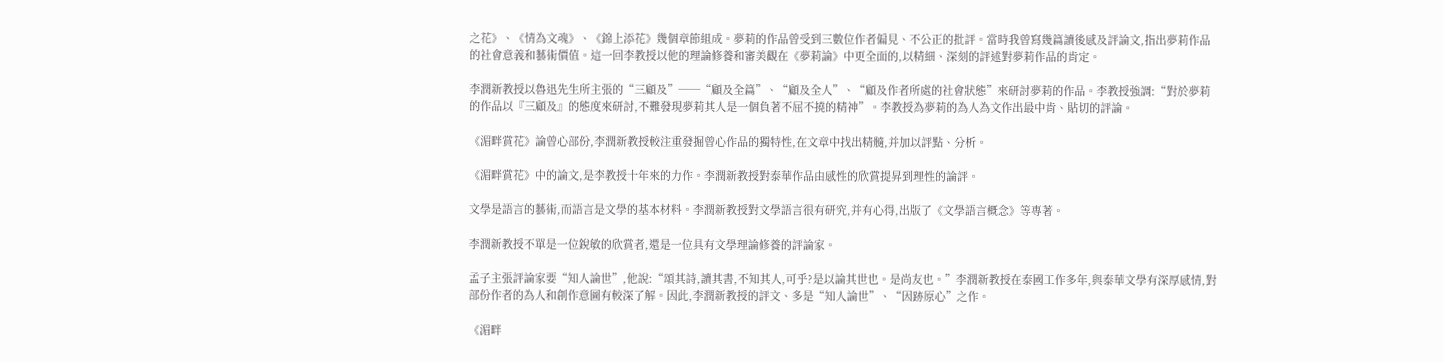之花》、《情為文魂》、《錦上添花》幾個章節組成。夢莉的作品曾受到三數位作者偏見、不公正的批評。當時我曾寫幾篇讀後感及評論文,指出夢莉作品的社會意義和藝術價值。這一回李教授以他的理論修養和審美觀在《夢莉論》中更全面的,以精細、深刻的評述對夢莉作品的肯定。

李潤新教授以魯迅先生所主張的“三顧及”──“顧及全篇”、“顧及全人”、“顧及作者所處的社會狀態”來研討夢莉的作品。李教授強調:“對於夢莉的作品以『三顧及』的態度來研討,不難發現夢莉其人是一個負著不屈不撓的精神”。李教授為夢莉的為人為文作出最中肯、貼切的評論。

《湄畔賞花》論曾心部份,李潤新教授較注重發掘曾心作品的獨特性,在文章中找出精髓,并加以評點、分析。

《湄畔賞花》中的論文,是李教授十年來的力作。李潤新教授對泰華作品由感性的欣賞提昇到理性的論評。

文學是語言的藝術,而語言是文學的基本材料。李潤新教授對文學語言很有研究,并有心得,出版了《文學語言概念》等專著。

李潤新教授不單是一位銳敏的欣賞者,還是一位具有文學理論修養的評論家。

孟子主張評論家要“知人論世”,他說:“頌其詩,讀其書,不知其人,可乎?是以論其世也。是尚友也。”李潤新教授在泰國工作多年,與泰華文學有深厚感情,對部份作者的為人和創作意圖有較深了解。因此,李潤新教授的評文、多是“知人論世”、“因跡原心”之作。

《湄畔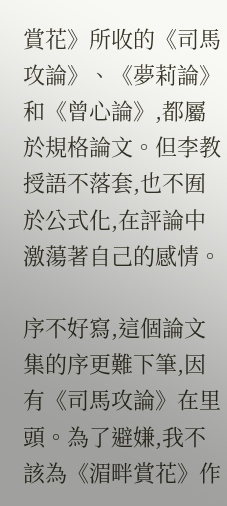賞花》所收的《司馬攻論》、《夢莉論》和《曾心論》,都屬於規格論文。但李教授語不落套,也不囿於公式化,在評論中激蕩著自己的感情。

序不好寫,這個論文集的序更難下筆,因有《司馬攻論》在里頭。為了避嫌,我不該為《湄畔賞花》作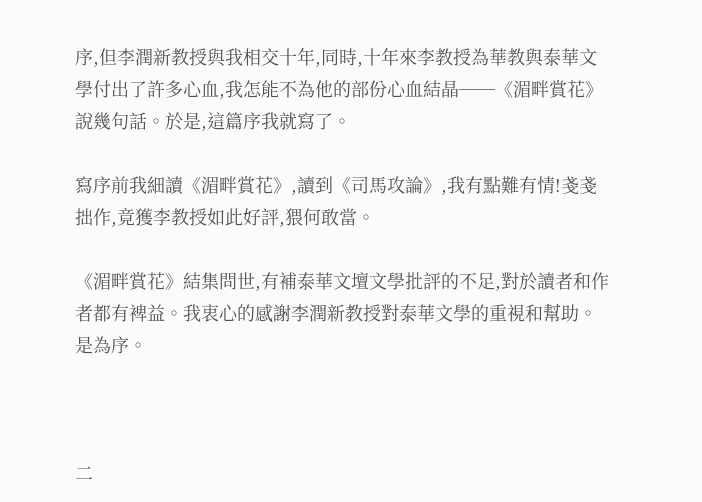序,但李潤新教授與我相交十年,同時,十年來李教授為華教與泰華文學付出了許多心血,我怎能不為他的部份心血結晶──《湄畔賞花》說幾句話。於是,這篇序我就寫了。

寫序前我細讀《湄畔賞花》,讀到《司馬攻論》,我有點難有情!戔戔拙作,竟獲李教授如此好評,猥何敢當。

《湄畔賞花》結集問世,有補泰華文壇文學批評的不足,對於讀者和作者都有裨益。我衷心的感謝李潤新教授對泰華文學的重視和幫助。是為序。



二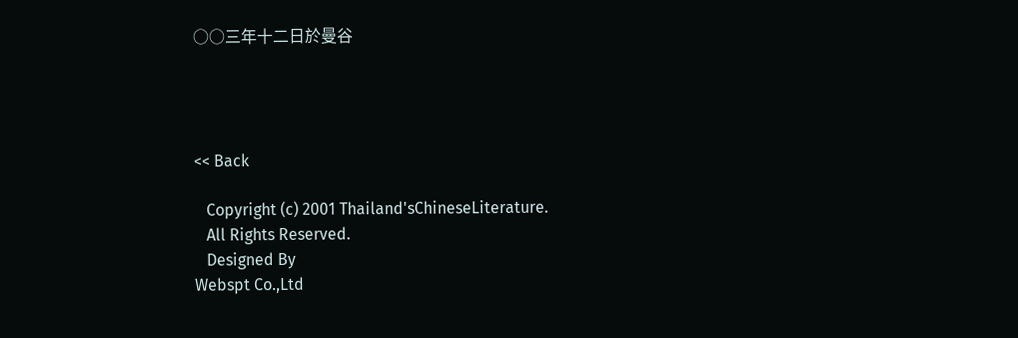○○三年十二日於曼谷




<< Back

   Copyright (c) 2001 Thailand'sChineseLiterature.
   All Rights Reserved.
   Designed By
Webspt Co.,Ltd